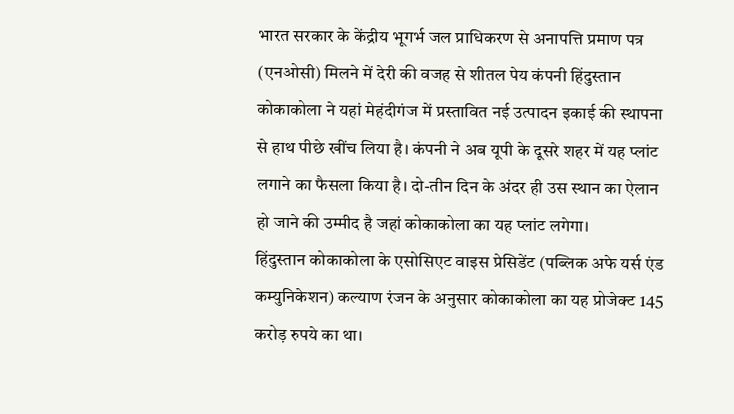भारत सरकार के केंद्रीय भूगर्भ जल प्राधिकरण से अनापत्ति प्रमाण पत्र (एनओसी) मिलने में देरी की वजह से शीतल पेय कंपनी हिंदुस्तान कोकाकोला ने यहां मेहंदीगंज में प्रस्तावित नई उत्पादन इकाई की स्थापना से हाथ पीछे खींच लिया है। कंपनी ने अब यूपी के दूसरे शहर में यह प्लांट लगाने का फैसला किया है। दो-तीन दिन के अंदर ही उस स्थान का ऐलान हो जाने की उम्मीद है जहां कोकाकोला का यह प्लांट लगेगा।
हिंदुस्तान कोकाकोला के एसोसिएट वाइस प्रेसिडेंट (पब्लिक अफे यर्स एंड कम्युनिकेशन) कल्याण रंजन के अनुसार कोकाकोला का यह प्रोजेक्ट 145 करोड़ रुपये का था।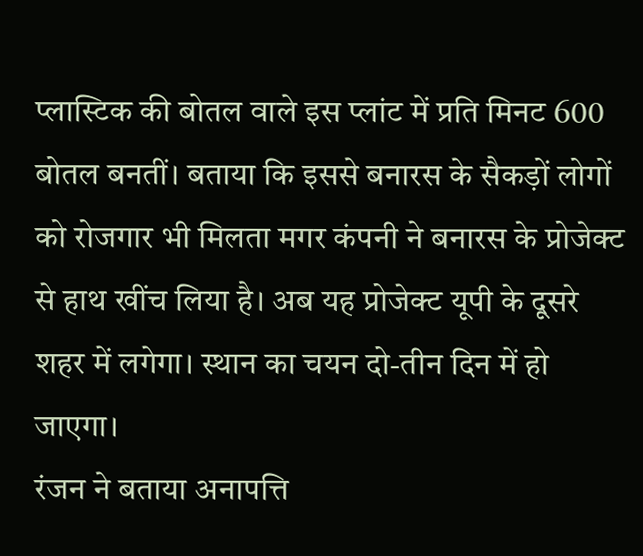प्लास्टिक की बोतल वाले इस प्लांट में प्रति मिनट 600 बोतल बनतीं। बताया कि इससे बनारस के सैकड़ों लोगों को रोजगार भी मिलता मगर कंपनी ने बनारस के प्रोजेक्ट से हाथ खींच लिया है। अब यह प्रोजेक्ट यूपी के दूसरे शहर में लगेगा। स्थान का चयन दो-तीन दिन में हो जाएगा।
रंजन ने बताया अनापत्ति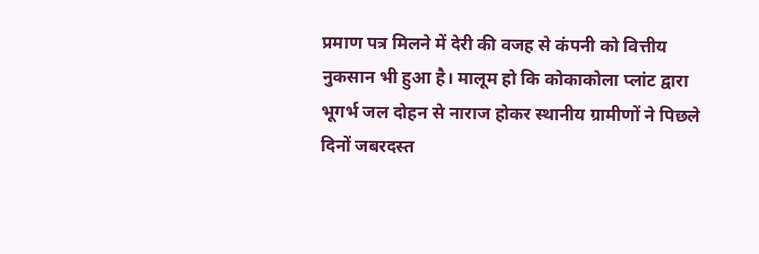प्रमाण पत्र मिलने में देरी की वजह से कंपनी को वित्तीय नुकसान भी हुआ है। मालूम हो कि कोकाकोला प्लांट द्वारा भूगर्भ जल दोहन से नाराज होकर स्थानीय ग्रामीणों ने पिछले दिनों जबरदस्त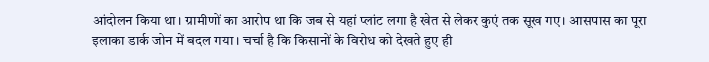आंदोलन किया था। ग्रामीणों का आरोप था कि जब से यहां प्लांट लगा है खेत से लेकर कुएं तक सूख गए। आसपास का पूरा इलाका डार्क जोन में बदल गया। चर्चा है कि किसानों के विरोध को देखते हुए ही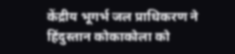केंद्रीय भूगर्भ जल प्राधिकरण ने हिंदुस्तान कोकाकोला को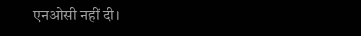एनओसी नहीं दी।